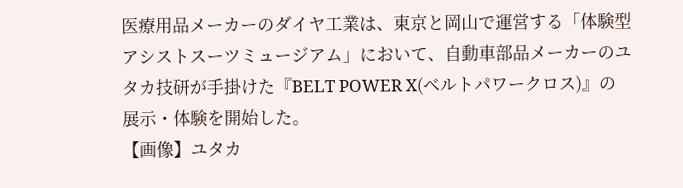医療用品メーカーのダイヤ工業は、東京と岡山で運営する「体験型アシストスーツミュージアム」において、自動車部品メーカーのユタカ技研が手掛けた『BELT POWER X(ベルトパワークロス)』の展示・体験を開始した。
【画像】ユタカ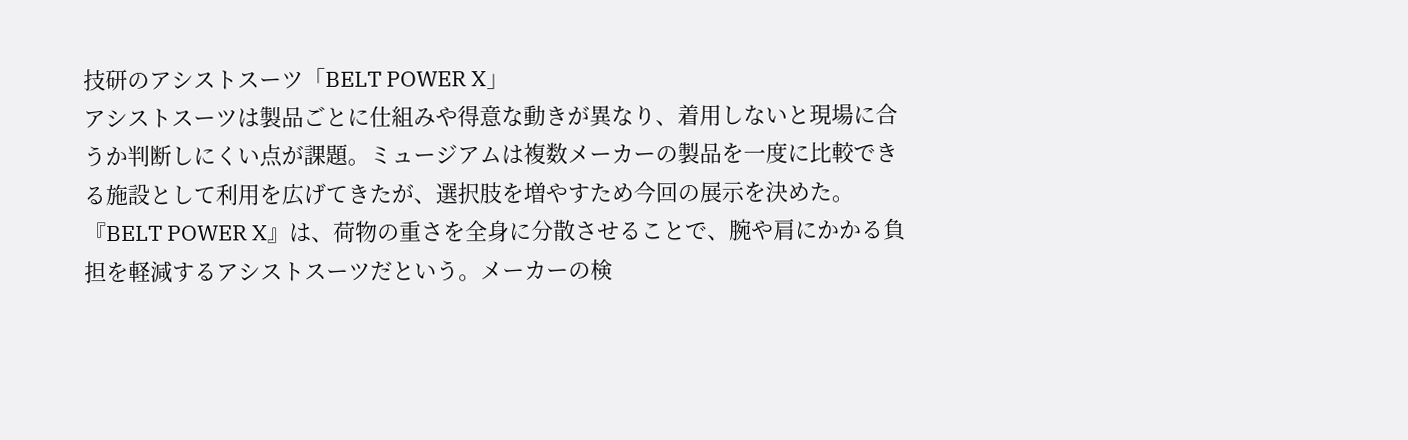技研のアシストスーツ「BELT POWER X」
アシストスーツは製品ごとに仕組みや得意な動きが異なり、着用しないと現場に合うか判断しにくい点が課題。ミュージアムは複数メーカーの製品を一度に比較できる施設として利用を広げてきたが、選択肢を増やすため今回の展示を決めた。
『BELT POWER X』は、荷物の重さを全身に分散させることで、腕や肩にかかる負担を軽減するアシストスーツだという。メーカーの検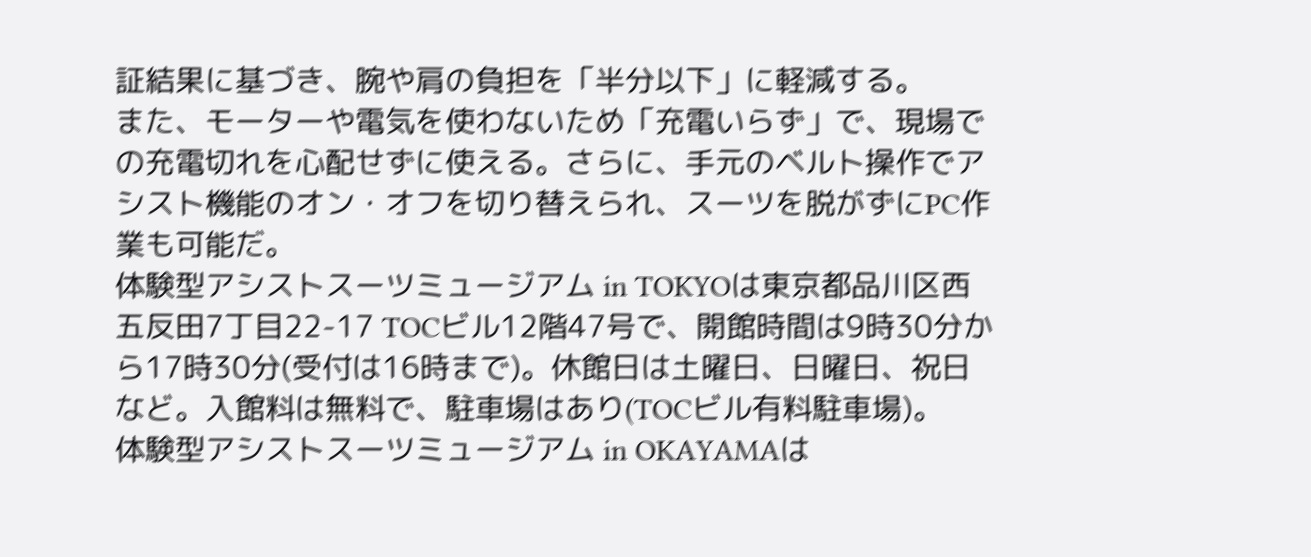証結果に基づき、腕や肩の負担を「半分以下」に軽減する。
また、モーターや電気を使わないため「充電いらず」で、現場での充電切れを心配せずに使える。さらに、手元のベルト操作でアシスト機能のオン・オフを切り替えられ、スーツを脱がずにPC作業も可能だ。
体験型アシストスーツミュージアム in TOKYOは東京都品川区西五反田7丁目22-17 TOCビル12階47号で、開館時間は9時30分から17時30分(受付は16時まで)。休館日は土曜日、日曜日、祝日など。入館料は無料で、駐車場はあり(TOCビル有料駐車場)。
体験型アシストスーツミュージアム in OKAYAMAは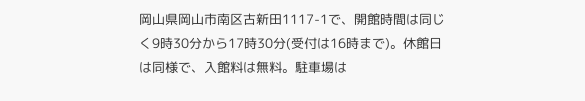岡山県岡山市南区古新田1117-1で、開館時間は同じく9時30分から17時30分(受付は16時まで)。休館日は同様で、入館料は無料。駐車場は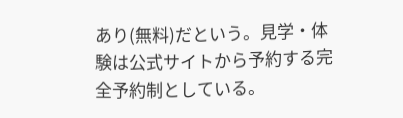あり(無料)だという。見学・体験は公式サイトから予約する完全予約制としている。